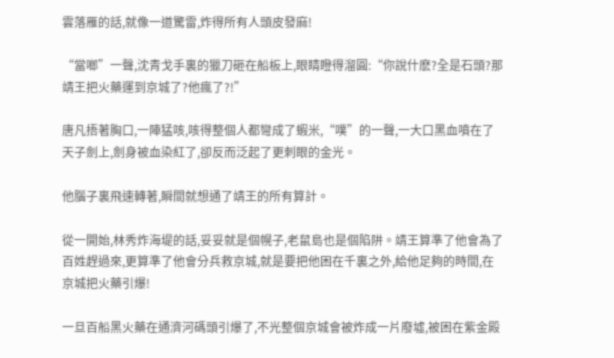雲落雁的話,就像一道驚雷,炸得所有人頭皮發麻!

“當啷”一聲,沈青戈手裏的獵刀砸在船板上,眼睛瞪得溜圓:“你說什麽?全是石頭?那靖王把火藥運到京城了?他瘋了?!”

唐凡捂著胸口,一陣猛咳,咳得整個人都彎成了蝦米,“噗”的一聲,一大口黑血噴在了天子劍上,劍身被血染紅了,卻反而泛起了更刺眼的金光。

他腦子裏飛速轉著,瞬間就想通了靖王的所有算計。

從一開始,林秀炸海堤的話,妥妥就是個幌子,老鼠島也是個陷阱。靖王算準了他會為了百姓趕過來,更算準了他會分兵救京城,就是要把他困在千裏之外,給他足夠的時間,在京城把火藥引爆!

一旦百船黑火藥在通濟河碼頭引爆了,不光整個京城會被炸成一片廢墟,被困在紫金殿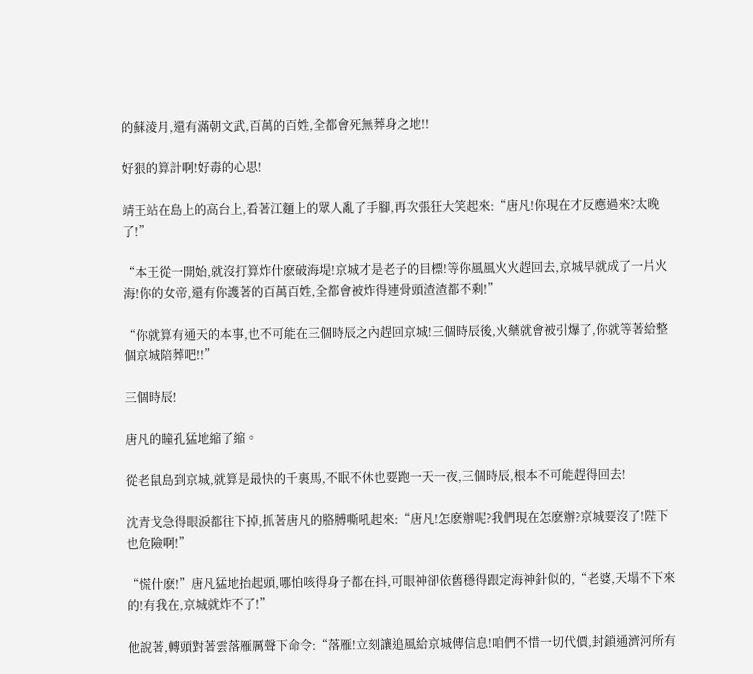的蘇淩月,還有滿朝文武,百萬的百姓,全都會死無葬身之地!!

好狠的算計啊!好毒的心思!

靖王站在島上的高台上,看著江麵上的眾人亂了手腳,再次張狂大笑起來:“唐凡!你現在才反應過來?太晚了!”

“本王從一開始,就沒打算炸什麽破海堤!京城才是老子的目標!等你風風火火趕回去,京城早就成了一片火海!你的女帝,還有你護著的百萬百姓,全都會被炸得連骨頭渣渣都不剩!”

“你就算有通天的本事,也不可能在三個時辰之內趕回京城!三個時辰後,火藥就會被引爆了,你就等著給整個京城陪葬吧!!”

三個時辰!

唐凡的瞳孔猛地縮了縮。

從老鼠島到京城,就算是最快的千裏馬,不眠不休也要跑一天一夜,三個時辰,根本不可能趕得回去!

沈青戈急得眼淚都往下掉,抓著唐凡的胳膊嘶吼起來:“唐凡!怎麽辦呢?我們現在怎麽辦?京城要沒了!陛下也危險啊!”

“慌什麽!”唐凡猛地抬起頭,哪怕咳得身子都在抖,可眼神卻依舊穩得跟定海神針似的,“老婆,天塌不下來的!有我在,京城就炸不了!”

他說著,轉頭對著雲落雁厲聲下命令:“落雁!立刻讓追風給京城傳信息!咱們不惜一切代價,封鎖通濟河所有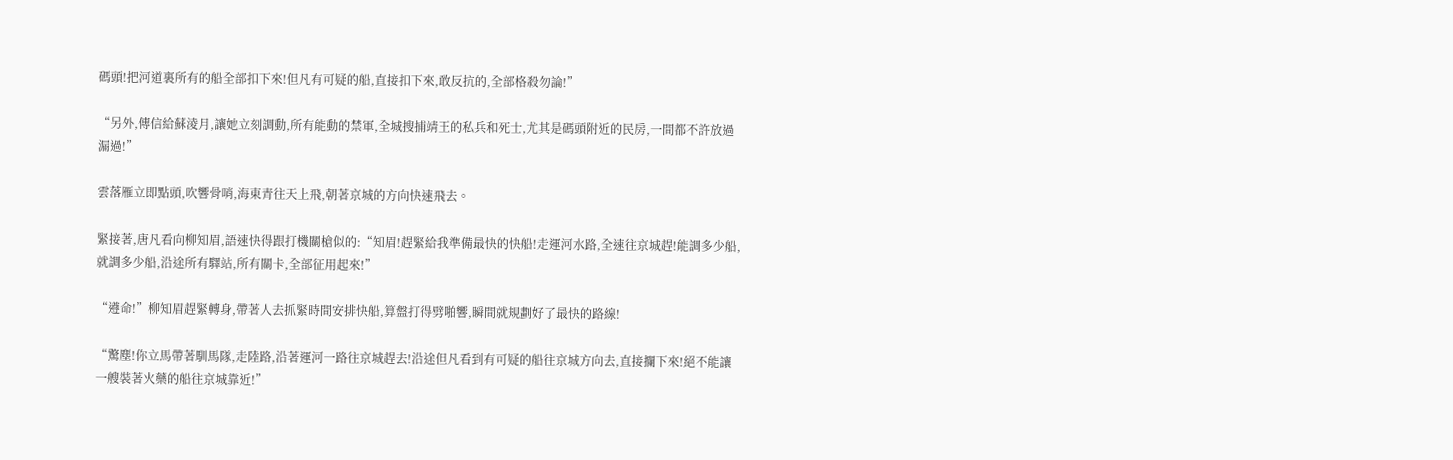碼頭!把河道裏所有的船全部扣下來!但凡有可疑的船,直接扣下來,敢反抗的,全部格殺勿論!”

“另外,傳信給蘇淩月,讓她立刻調動,所有能動的禁軍,全城搜捕靖王的私兵和死士,尤其是碼頭附近的民房,一間都不許放過漏過!”

雲落雁立即點頭,吹響骨哨,海東青往天上飛,朝著京城的方向快速飛去。

緊接著,唐凡看向柳知眉,語速快得跟打機關槍似的:“知眉!趕緊給我準備最快的快船!走運河水路,全速往京城趕!能調多少船,就調多少船,沿途所有驛站,所有關卡,全部征用起來!”

“遵命!”柳知眉趕緊轉身,帶著人去抓緊時間安排快船,算盤打得劈啪響,瞬間就規劃好了最快的路線!

“驚塵!你立馬帶著馴馬隊,走陸路,沿著運河一路往京城趕去!沿途但凡看到有可疑的船往京城方向去,直接攔下來!絕不能讓一艘裝著火藥的船往京城靠近!”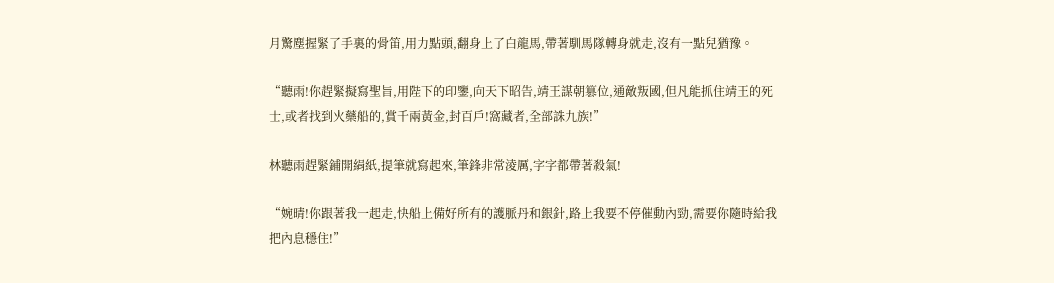月驚塵握緊了手裏的骨笛,用力點頭,翻身上了白龍馬,帶著馴馬隊轉身就走,沒有一點兒猶豫。

“聽雨!你趕緊擬寫聖旨,用陛下的印鑒,向天下昭告,靖王謀朝篡位,通敵叛國,但凡能抓住靖王的死士,或者找到火藥船的,賞千兩黃金,封百戶!窩藏者,全部誅九族!”

林聽雨趕緊鋪開絹紙,提筆就寫起來,筆鋒非常淩厲,字字都帶著殺氣!

“婉晴!你跟著我一起走,快船上備好所有的護脈丹和銀針,路上我要不停催動內勁,需要你隨時給我把內息穩住!”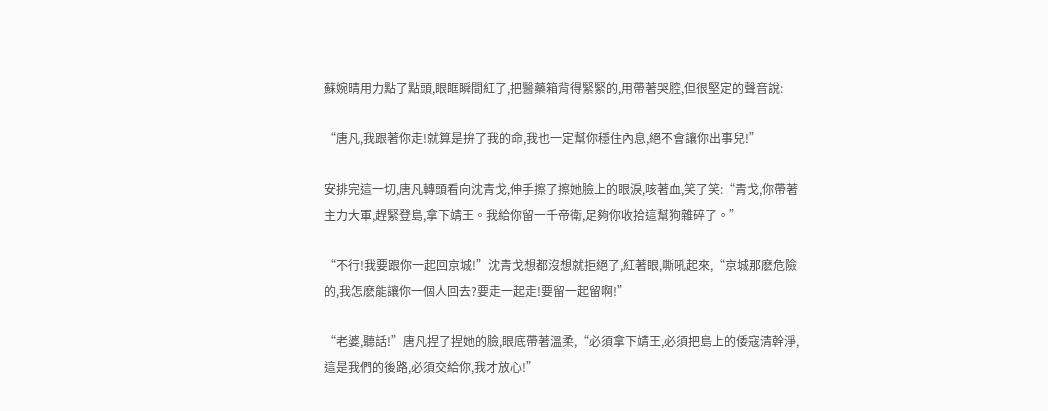蘇婉晴用力點了點頭,眼眶瞬間紅了,把醫藥箱背得緊緊的,用帶著哭腔,但很堅定的聲音說:

“唐凡,我跟著你走!就算是拚了我的命,我也一定幫你穩住內息,絕不會讓你出事兒!”

安排完這一切,唐凡轉頭看向沈青戈,伸手擦了擦她臉上的眼淚,咳著血,笑了笑:“青戈,你帶著主力大軍,趕緊登島,拿下靖王。我給你留一千帝衛,足夠你收拾這幫狗雜碎了。”

“不行!我要跟你一起回京城!”沈青戈想都沒想就拒絕了,紅著眼,嘶吼起來,“京城那麽危險的,我怎麽能讓你一個人回去?要走一起走!要留一起留啊!”

“老婆,聽話!”唐凡捏了捏她的臉,眼底帶著溫柔,“必須拿下靖王,必須把島上的倭寇清幹淨,這是我們的後路,必須交給你,我才放心!”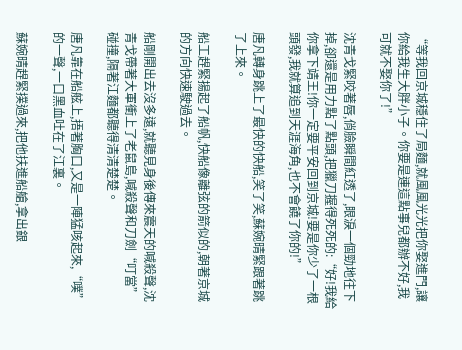“等我回京城穩住了局麵,就風風光光把你娶進門,讓你給我生大胖小子。你要是連這點事兒都辦不好,我可就不娶你了!”

沈青戈緊咬著唇,俏臉瞬間紅透了,眼淚一個勁地往下掉,卻還是用力點了點頭,把獵刀握得死死的:“好!我給你拿下靖王!你一定要平安回到京城!要是你少了一根頭發,我就算追到天涯海角,也不會饒了你的!”

唐凡轉身跳上了最快的快船,笑了笑,蘇婉晴緊跟著跳了上來。

船工趕緊揚起了船帆,快船像離弦的箭似的,朝著京城的方向快速駛過去。

船剛開出去沒多遠,就聽見身後傳來震天的喊殺聲,沈青戈帶著大軍衝上了老鼠島,喊殺聲和刀劍“叮當”碰撞,隔著江麵都聽得清清楚楚。

唐凡靠在船舷上,捂著胸口,又是一陣猛咳起來,“噗”的一聲,一口黑血吐在了江裏。

蘇婉晴趕緊撲過來,把他扶進船艙,拿出銀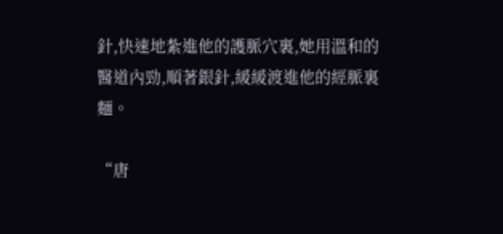針,快速地紮進他的護脈穴裏,她用溫和的醫道內勁,順著銀針,緩緩渡進他的經脈裏麵。

“唐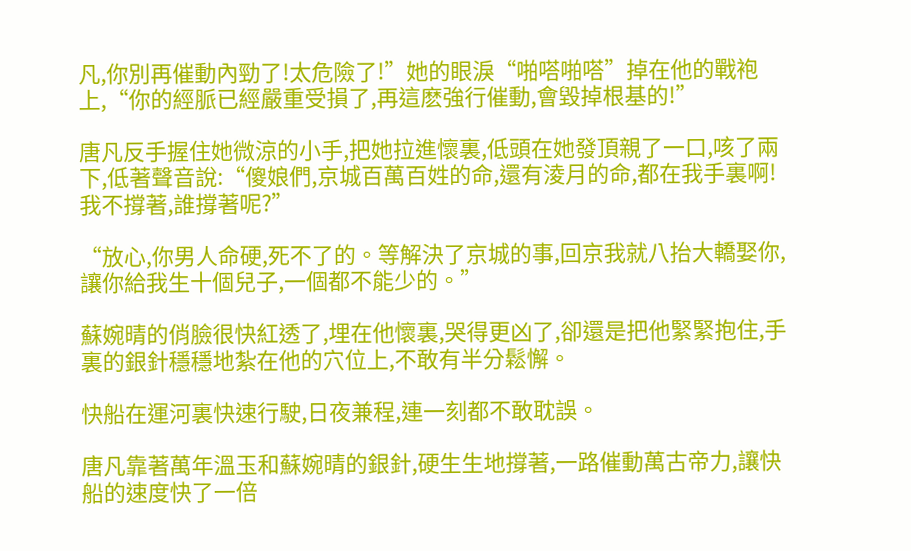凡,你別再催動內勁了!太危險了!”她的眼淚“啪嗒啪嗒”掉在他的戰袍上,“你的經脈已經嚴重受損了,再這麽強行催動,會毀掉根基的!”

唐凡反手握住她微涼的小手,把她拉進懷裏,低頭在她發頂親了一口,咳了兩下,低著聲音說:“傻娘們,京城百萬百姓的命,還有淩月的命,都在我手裏啊!我不撐著,誰撐著呢?”

“放心,你男人命硬,死不了的。等解決了京城的事,回京我就八抬大轎娶你,讓你給我生十個兒子,一個都不能少的。”

蘇婉晴的俏臉很快紅透了,埋在他懷裏,哭得更凶了,卻還是把他緊緊抱住,手裏的銀針穩穩地紮在他的穴位上,不敢有半分鬆懈。

快船在運河裏快速行駛,日夜兼程,連一刻都不敢耽誤。

唐凡靠著萬年溫玉和蘇婉晴的銀針,硬生生地撐著,一路催動萬古帝力,讓快船的速度快了一倍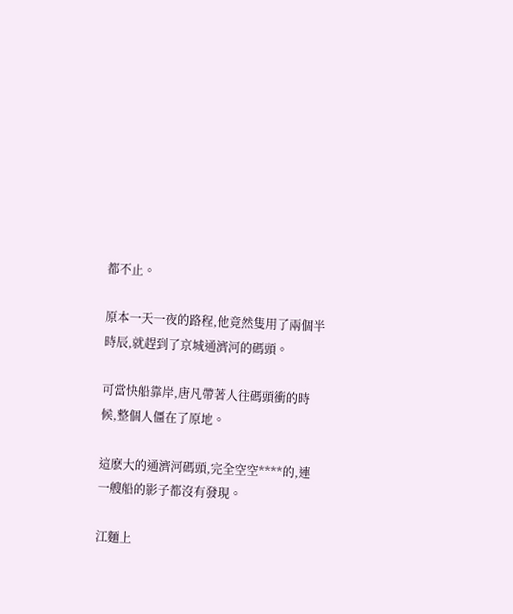都不止。

原本一天一夜的路程,他竟然隻用了兩個半時辰,就趕到了京城通濟河的碼頭。

可當快船靠岸,唐凡帶著人往碼頭衝的時候,整個人僵在了原地。

這麽大的通濟河碼頭,完全空空****的,連一艘船的影子都沒有發現。

江麵上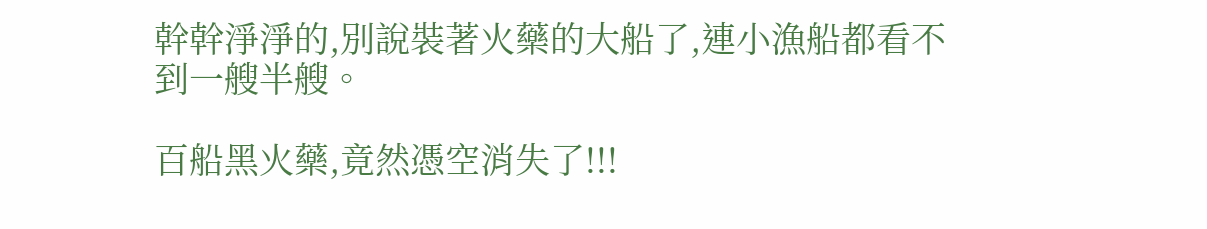幹幹淨淨的,別說裝著火藥的大船了,連小漁船都看不到一艘半艘。

百船黑火藥,竟然憑空消失了!!!